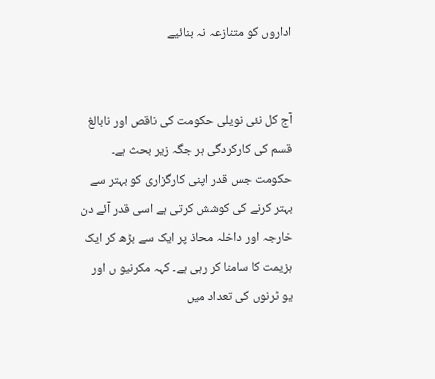اداروں کو متنازعہ نہ بنائیے


آج کل نئی نویلی حکومت کی ناقص اور نابالغ قسم کی کارکردگی ہر جگہ زیر بحث ہے۔ حکومت جس قدر اپنی کارگزاری کو بہتر سے بہتر کرنے کی کوشش کرتی ہے اسی قدر آئے دن خارجہ اور داخلہ محاذ پر ایک سے بڑھ کر ایک ہزیمت کا سامنا کر رہی ہے۔ کہہ مکرنیو ں اور یو ٹرنوں کی تعداد میں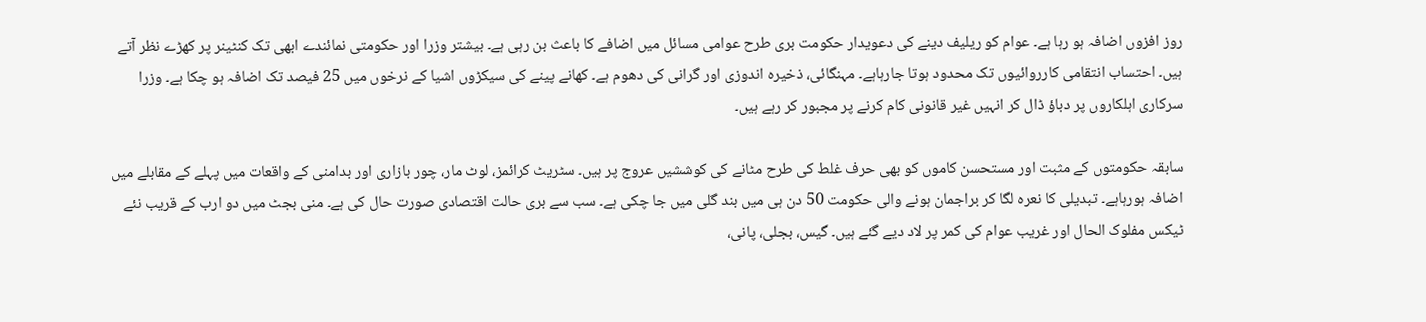روز افزوں اضافہ ہو رہا ہے۔ عوام کو ریلیف دینے کی دعویدار حکومت بری طرح عوامی مسائل میں اضافے کا باعث بن رہی ہے۔ بیشتر وزرا اور حکومتی نمائندے ابھی تک کنٹینر پر کھڑے نظر آتے ہیں۔ احتساب انتقامی کارروائیوں تک محدود ہوتا جارہاہے۔ مہنگائی، ذخیرہ اندوزی اور گرانی کی دھوم ہے۔ کھانے پینے کی سیکڑوں اشیا کے نرخوں میں 25 فیصد تک اضافہ ہو چکا ہے۔ وزرا سرکاری اہلکاروں پر دباؤ ڈال کر انہیں غیر قانونی کام کرنے پر مجبور کر رہے ہیں۔

سابقہ حکومتوں کے مثبت اور مستحسن کاموں کو بھی حرف غلط کی طرح مٹانے کی کوششیں عروج پر ہیں۔ سٹریٹ کرائمز، لوٹ مار، چور بازاری اور بدامنی کے واقعات میں پہلے کے مقابلے میں اضافہ ہورہاہے۔ تبدیلی کا نعرہ لگا کر براجمان ہونے والی حکومت 50 دن ہی میں بند گلی میں جا چکی ہے۔ سب سے بری حالت اقتصادی صورت حال کی ہے۔ منی بجٹ میں دو ارب کے قریب نئے ٹیکس مفلوک الحال اور غریب عوام کی کمر پر لاد دیے گئے ہیں۔ گیس، بجلی، پانی،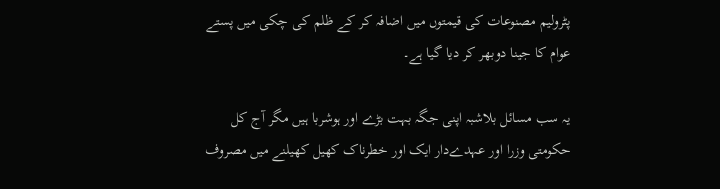پٹرولیم مصنوعات کی قیمتوں میں اضافہ کر کے ظلم کی چکی میں پستے عوام کا جینا دوبھر کر دیا گیا ہے۔

یہ سب مسائل بلاشبہ اپنی جگہ بہت بڑے اور ہوشربا ہیں مگر آج کل حکومتی وزرا اور عہدےدار ایک اور خطرناک کھیل کھیلنے میں مصروف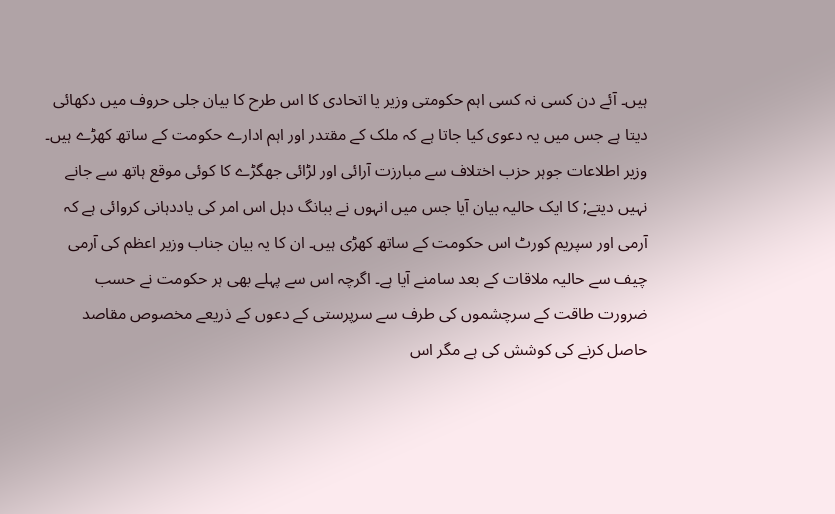ہیں۔ آئے دن کسی نہ کسی اہم حکومتی وزیر یا اتحادی کا اس طرح کا بیان جلی حروف میں دکھائی دیتا ہے جس میں یہ دعوی کیا جاتا ہے کہ ملک کے مقتدر اور اہم ادارے حکومت کے ساتھ کھڑے ہیں۔ وزیر اطلاعات جوہر حزب اختلاف سے مبارزت آرائی اور لڑائی جھگڑے کا کوئی موقع ہاتھ سے جانے نہیں دیتے; کا ایک حالیہ بیان آیا جس میں انہوں نے ببانگ دہل اس امر کی یاددہانی کروائی ہے کہ آرمی اور سپریم کورٹ اس حکومت کے ساتھ کھڑی ہیں۔ ان کا یہ بیان جناب وزیر اعظم کی آرمی چیف سے حالیہ ملاقات کے بعد سامنے آیا ہے۔ اگرچہ اس سے پہلے بھی ہر حکومت نے حسب ضرورت طاقت کے سرچشموں کی طرف سے سرپرستی کے دعوں کے ذریعے مخصوص مقاصد حاصل کرنے کی کوشش کی ہے مگر اس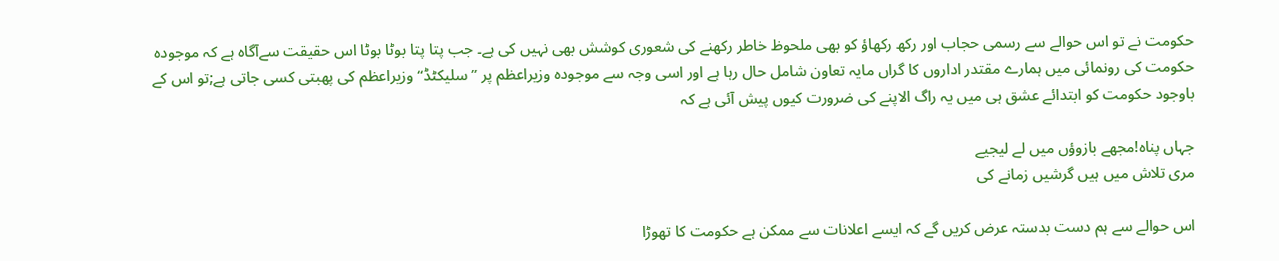حکومت نے تو اس حوالے سے رسمی حجاب اور رکھ رکھاؤ کو بھی ملحوظ خاطر رکھنے کی شعوری کوشش بھی نہیں کی ہے۔ جب پتا پتا بوٹا بوٹا اس حقیقت سےآگاہ ہے کہ موجودہ حکومت کی رونمائی میں ہمارے مقتدر اداروں کا گراں مایہ تعاون شامل حال رہا ہے اور اسی وجہ سے موجودہ وزیراعظم پر ”سلیکٹڈ“ وزیراعظم کی پھبتی کسی جاتی ہے;تو اس کے باوجود حکومت کو ابتدائے عشق ہی میں یہ راگ الاپنے کی ضرورت کیوں پیش آئی ہے کہ

جہاں پناہ!مجھے بازوؤں میں لے لیجیے
مری تلاش میں ہیں گرشیں زمانے کی

اس حوالے سے ہم دست بدستہ عرض کریں گے کہ ایسے اعلانات سے ممکن ہے حکومت کا تھوڑا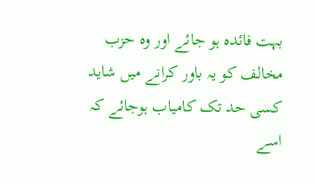بہت فائدہ ہو جائے اور وہ حزب مخالف کو یہ باور کرانے میں شاید کسی حد تک کامیاب ہوجائے کہ اسے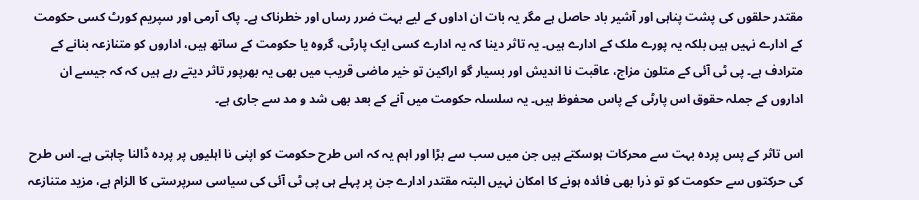مقتدر حلقوں کی پشت پناہی اور آشیر باد حاصل ہے مگر یہ بات ان اداوں کے لیے بہت ضرر رساں اور خطرناک ہے۔ پاک آرمی اور سپریم کورٹ کسی حکومت کے ادارے نہیں ہیں بلکہ یہ پورے ملک کے ادارے ہیں۔ یہ تاثر دینا کہ یہ ادارے کسی ایک پارٹی، گروہ یا حکومت کے ساتھ ہیں، اداروں کو متنازعہ بنانے کے مترادف ہے۔ پی ٹی آئی کے متلون مزاج، عاقبت نا اندیش اور بسیار گو اراکین تو خیر ماضی قریب میں بھی یہ بھرپور تاثر دیتے رہے ہیں کہ کہ جیسے ان اداروں کے جملہ حقوق اس پارٹی کے پاس محفوظ ہیں۔ یہ سلسلہ حکومت میں آنے کے بعد بھی شد و مد سے جاری ہے۔

اس تاثر کے پس پردہ بہت سے محرکات ہوسکتے ہیں جن میں سب سے بڑا اور اہم یہ کہ اس طرح حکومت کو اپنی نا اہلیوں پر پردہ ڈالنا چاہتی ہے۔ اس طرح کی حرکتوں سے حکومت کو تو ذرا بھی فائدہ ہونے کا امکان نہیں البتہ مقتدر ادارے جن پر پہلے ہی پی ٹی آئی کی سیاسی سرپرستی کا الزام ہے، مزید متنازعہ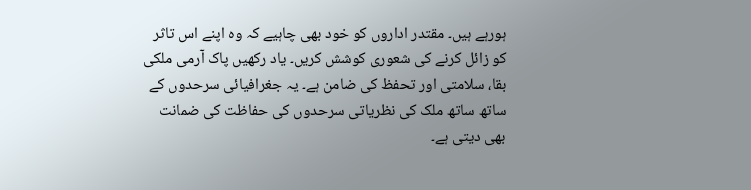ہورہے ہیں۔ مقتدر اداروں کو خود بھی چاہیے کہ وہ اپنے اس تاثر کو زائل کرنے کی شعوری کوشش کریں۔ یاد رکھیں پاک آرمی ملکی بقا، سلامتی اور تحفظ کی ضامن ہے۔ یہ جغرافیائی سرحدوں کے ساتھ ساتھ ملک کی نظریاتی سرحدوں کی حفاظت کی ضمانت بھی دیتی ہے۔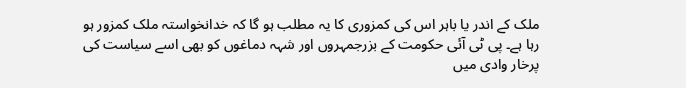ملک کے اندر یا باہر اس کی کمزوری کا یہ مطلب ہو گا کہ خدانخواستہ ملک کمزور ہو رہا ہے۔ پی ٹی آئی حکومت کے بزرجمہروں اور شہہ دماغوں کو بھی اسے سیاست کی پرخار وادی میں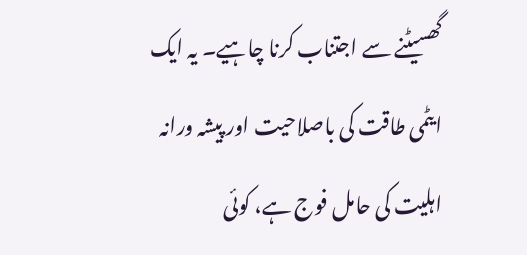گھسیٹنے سے اجتناب کرنا چاہیے۔ یہ ایک ایٹمی طاقت کی باصلاحیت اور پیشہ ورانہ اہلیت کی حامل فوج ہے، کوئی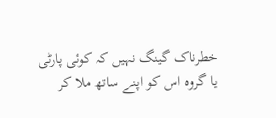خطرناک گینگ نہیں کہ کوئی پارٹی یا گروہ اس کو اپنے ساتھ ملا کر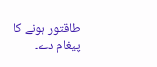طاقتور ہونے کا پیغام دے۔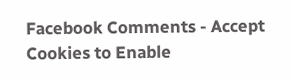Facebook Comments - Accept Cookies to Enable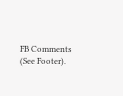FB Comments (See Footer).